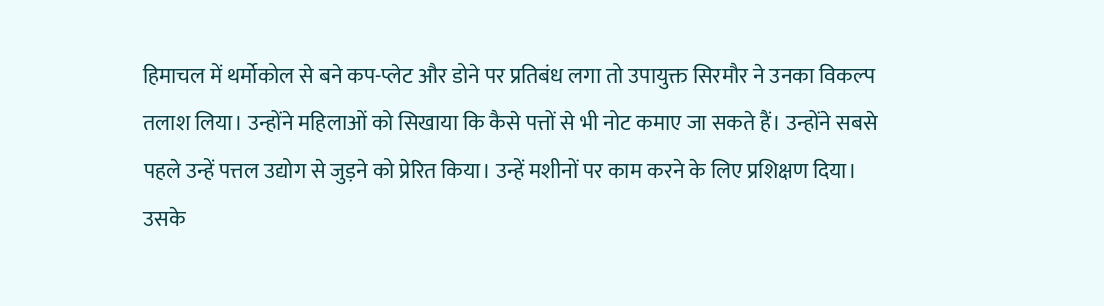हिमाचल में थर्मोकोल से बने कप-प्लेट और डोने पर प्रतिबंध लगा तो उपायुक्त सिरमौर ने उनका विकल्प तलाश लिया। उन्होंने महिलाओं को सिखाया कि कैसे पत्तों से भी नोट कमाए जा सकते हैं। उन्होंने सबसे पहले उन्हें पत्तल उद्योग से जुड़ने को प्रेरित किया। उन्हें मशीनों पर काम करने के लिए प्रशिक्षण दिया। उसके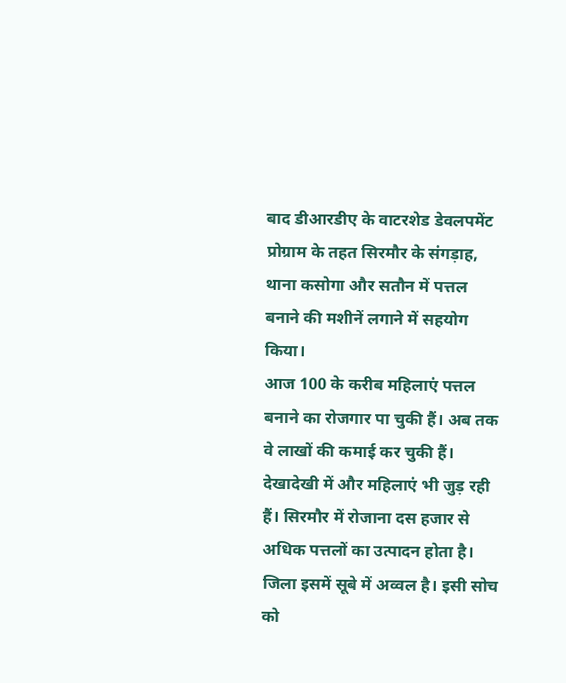बाद डीआरडीए के वाटरशेड डेवलपमेंट प्रोग्राम के तहत सिरमौर के संगड़ाह, थाना कसोगा और सतौन में पत्तल बनाने की मशीनें लगाने में सहयोग किया।
आज 100 के करीब महिलाएं पत्तल बनाने का रोजगार पा चुकी हैं। अब तक वे लाखों की कमाई कर चुकी हैं। देखादेखी में और महिलाएं भी जुड़ रही हैं। सिरमौर में रोजाना दस हजार से अधिक पत्तलों का उत्पादन होता है। जिला इसमें सूबे में अव्वल है। इसी सोच को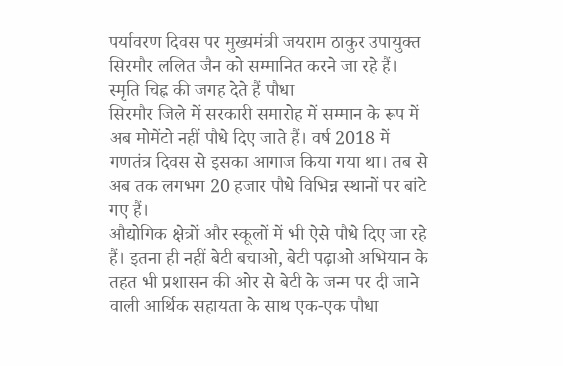पर्यावरण दिवस पर मुख्यमंत्री जयराम ठाकुर उपायुक्त सिरमौर ललित जैन को सम्मानित करने जा रहे हैं।
स्मृति चिह्न की जगह देते हैं पौधा
सिरमौर जिले में सरकारी समारोह में सम्मान के रूप में अब मोमेंटो नहीं पौधे दिए जाते हैं। वर्ष 2018 में गणतंत्र दिवस से इसका आगाज किया गया था। तब से अब तक लगभग 20 हजार पौधे विभिन्न स्थानों पर बांटे गए हैं।
औद्योगिक क्षेत्रों और स्कूलों में भी ऐसे पौधे दिए जा रहे हैं। इतना ही नहीं बेटी बचाओ, बेटी पढ़ाओ अभियान के तहत भी प्रशासन की ओर से बेटी के जन्म पर दी जाने वाली आर्थिक सहायता के साथ एक-एक पौधा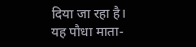दिया जा रहा है। यह पौधा माता-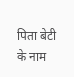पिता बेटी के नाम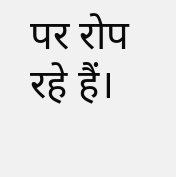पर रोप रहे हैं।